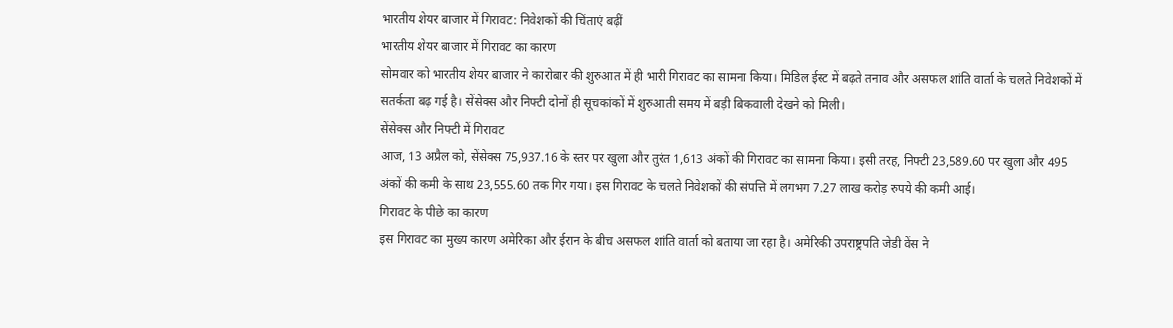भारतीय शेयर बाजार में गिरावट: निवेशकों की चिंताएं बढ़ीं
भारतीय शेयर बाजार में गिरावट का कारण
सोमवार को भारतीय शेयर बाजार ने कारोबार की शुरुआत में ही भारी गिरावट का सामना किया। मिडिल ईस्ट में बढ़ते तनाव और असफल शांति वार्ता के चलते निवेशकों में सतर्कता बढ़ गई है। सेंसेक्स और निफ्टी दोनों ही सूचकांकों में शुरुआती समय में बड़ी बिकवाली देखने को मिली।
सेंसेक्स और निफ्टी में गिरावट
आज, 13 अप्रैल को, सेंसेक्स 75,937.16 के स्तर पर खुला और तुरंत 1,613 अंकों की गिरावट का सामना किया। इसी तरह, निफ्टी 23,589.60 पर खुला और 495 अंकों की कमी के साथ 23,555.60 तक गिर गया। इस गिरावट के चलते निवेशकों की संपत्ति में लगभग 7.27 लाख करोड़ रुपये की कमी आई।
गिरावट के पीछे का कारण
इस गिरावट का मुख्य कारण अमेरिका और ईरान के बीच असफल शांति वार्ता को बताया जा रहा है। अमेरिकी उपराष्ट्रपति जेडी वेंस ने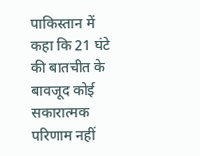पाकिस्तान में कहा कि 21 घंटे की बातचीत के बावजूद कोई सकारात्मक परिणाम नहीं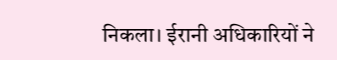निकला। ईरानी अधिकारियों ने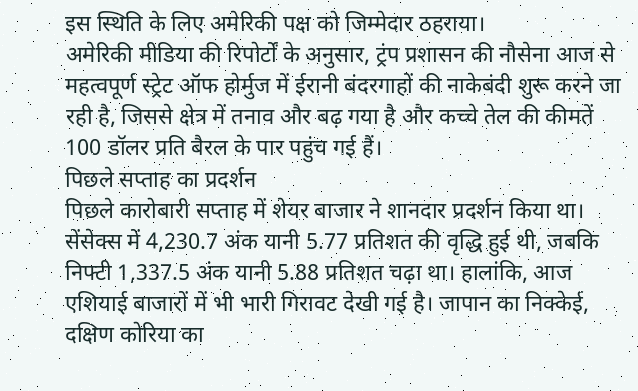इस स्थिति के लिए अमेरिकी पक्ष को जिम्मेदार ठहराया।
अमेरिकी मीडिया की रिपोर्टों के अनुसार, ट्रंप प्रशासन की नौसेना आज से महत्वपूर्ण स्ट्रेट ऑफ होर्मुज में ईरानी बंदरगाहों की नाकेबंदी शुरू करने जा रही है, जिससे क्षेत्र में तनाव और बढ़ गया है और कच्चे तेल की कीमतें 100 डॉलर प्रति बैरल के पार पहुंच गई हैं।
पिछले सप्ताह का प्रदर्शन
पिछले कारोबारी सप्ताह में शेयर बाजार ने शानदार प्रदर्शन किया था। सेंसेक्स में 4,230.7 अंक यानी 5.77 प्रतिशत की वृद्धि हुई थी, जबकि निफ्टी 1,337.5 अंक यानी 5.88 प्रतिशत चढ़ा था। हालांकि, आज एशियाई बाजारों में भी भारी गिरावट देखी गई है। जापान का निक्केई, दक्षिण कोरिया का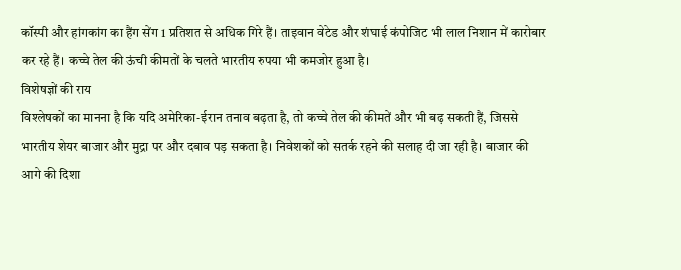कॉस्पी और हांगकांग का हैंग सेंग 1 प्रतिशत से अधिक गिरे हैं। ताइवान वेटेड और शंघाई कंपोजिट भी लाल निशान में कारोबार कर रहे हैं। कच्चे तेल की ऊंची कीमतों के चलते भारतीय रुपया भी कमजोर हुआ है।
विशेषज्ञों की राय
विश्लेषकों का मानना है कि यदि अमेरिका-ईरान तनाव बढ़ता है, तो कच्चे तेल की कीमतें और भी बढ़ सकती हैं, जिससे भारतीय शेयर बाजार और मुद्रा पर और दबाव पड़ सकता है। निवेशकों को सतर्क रहने की सलाह दी जा रही है। बाजार की आगे की दिशा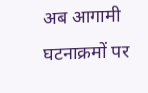अब आगामी घटनाक्रमों पर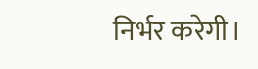निर्भर करेगी।